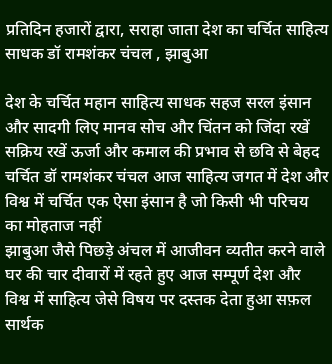प्रतिदिन हजारों द्वारा, सराहा जाता देश का चर्चित साहित्य साधक डॉ रामशंकर चंचल , झाबुआ

देश के चर्चित महान साहित्य साधक सहज सरल इंसान और सादगी लिए मानव सोच और चिंतन को जिंदा रखें सक्रिय रखें ऊर्जा और कमाल की प्रभाव से छवि से बेहद चर्चित डॉ रामशंकर चंचल आज साहित्य जगत में देश और विश्व में चर्चित एक ऐसा इंसान है जो किसी भी परिचय का मोहताज नहीं
झाबुआ जैसे पिछड़े अंचल में आजीवन व्यतीत करने वाले घर की चार दीवारों में रहते हुए आज सम्पूर्ण देश और विश्व में साहित्य जेसे विषय पर दस्तक देता हुआ सफ़ल सार्थक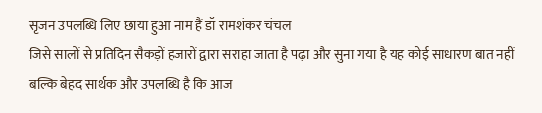सृजन उपलब्धि लिए छाया हुआ नाम हैं डॉ रामशंकर चंचल
जिसे सालों से प्रतिदिन सैकड़ों हजारों द्वारा सराहा जाता है पढ़ा और सुना गया है यह कोई साधारण बात नहीं बल्कि बेहद सार्थक और उपलब्धि है कि आज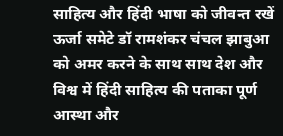साहित्य और हिंदी भाषा को जीवन्त रखें ऊर्जा समेटे डॉ रामशंकर चंचल झाबुआ को अमर करने के साथ साथ देश और विश्व में हिंदी साहित्य की पताका पूर्ण आस्था और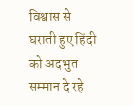विश्वास से
घराती हुए हिंदी को अदभुत सम्मान दे रहे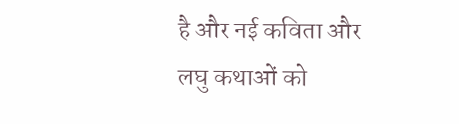है और नई कविता और लघु कथाओं को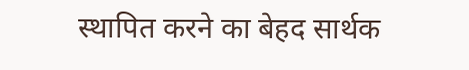स्थापित करने का बेहद सार्थक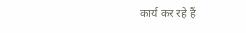कार्य कर रहे हैं